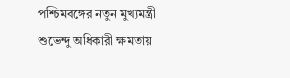পশ্চিমবঙ্গের নতুন মুখ্যমন্ত্রী শুভেন্দু অধিকারী ক্ষমতায়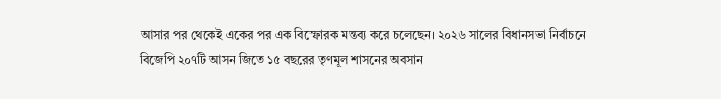আসার পর থেকেই একের পর এক বিস্ফোরক মন্তব্য করে চলেছেন। ২০২৬ সালের বিধানসভা নির্বাচনে বিজেপি ২০৭টি আসন জিতে ১৫ বছরের তৃণমূল শাসনের অবসান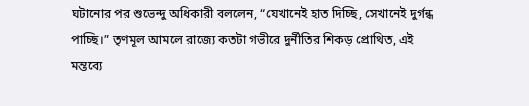ঘটানোর পর শুভেন্দু অধিকারী বললেন, “যেখানেই হাত দিচ্ছি, সেখানেই দুর্গন্ধ পাচ্ছি।” তৃণমূল আমলে রাজ্যে কতটা গভীরে দুর্নীতির শিকড় প্রোথিত, এই মন্তব্যে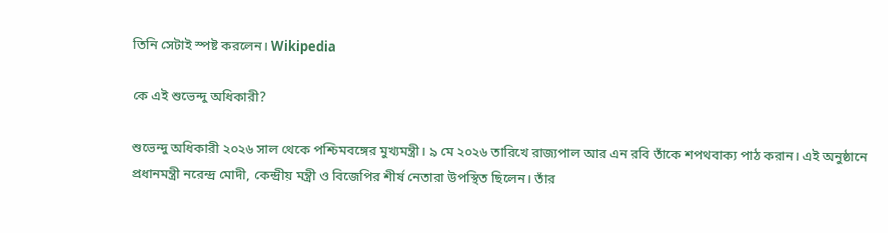তিনি সেটাই স্পষ্ট করলেন। Wikipedia

কে এই শুভেন্দু অধিকারী?

শুভেন্দু অধিকারী ২০২৬ সাল থেকে পশ্চিমবঙ্গের মুখ্যমন্ত্রী। ৯ মে ২০২৬ তারিখে রাজ্যপাল আর এন রবি তাঁকে শপথবাক্য পাঠ করান। এই অনুষ্ঠানে প্রধানমন্ত্রী নরেন্দ্র মোদী, কেন্দ্রীয় মন্ত্রী ও বিজেপির শীর্ষ নেতারা উপস্থিত ছিলেন। তাঁর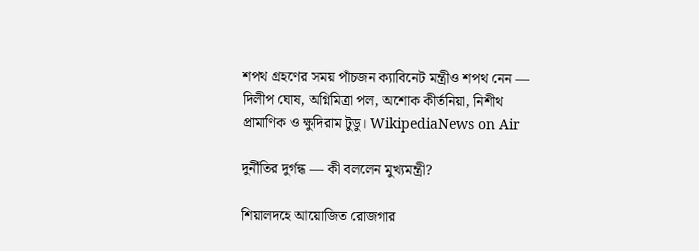শপথ গ্রহণের সময় পাঁচজন ক্যাবিনেট মন্ত্রীও শপথ নেন — দিলীপ ঘোষ, অগ্নিমিত্রা পল, অশোক কীর্তনিয়া, নিশীথ প্রামাণিক ও ক্ষুদিরাম টুডু। WikipediaNews on Air

দুর্নীতির দুর্গন্ধ — কী বললেন মুখ্যমন্ত্রী?

শিয়ালদহে আয়োজিত রোজগার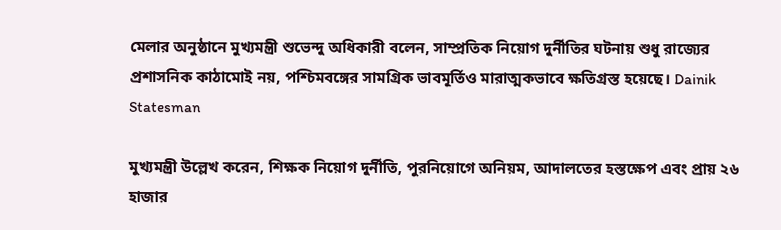মেলার অনুষ্ঠানে মুখ্যমন্ত্রী শুভেন্দু অধিকারী বলেন, সাম্প্রতিক নিয়োগ দুর্নীতির ঘটনায় শুধু রাজ্যের প্রশাসনিক কাঠামোই নয়, পশ্চিমবঙ্গের সামগ্রিক ভাবমূর্তিও মারাত্মকভাবে ক্ষতিগ্রস্ত হয়েছে। Dainik Statesman

মুখ্যমন্ত্রী উল্লেখ করেন, শিক্ষক নিয়োগ দুর্নীতি, পুরনিয়োগে অনিয়ম, আদালতের হস্তক্ষেপ এবং প্রায় ২৬ হাজার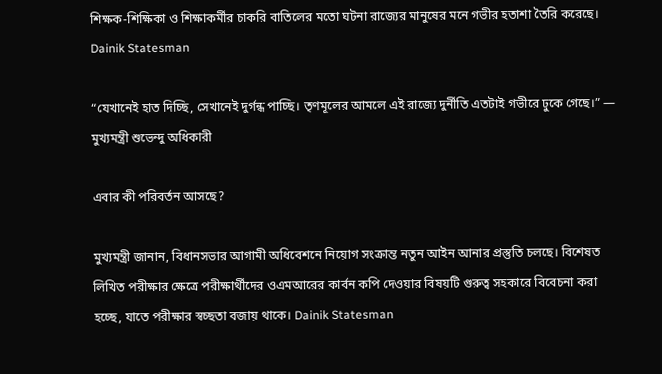শিক্ষক-শিক্ষিকা ও শিক্ষাকর্মীর চাকরি বাতিলের মতো ঘটনা রাজ্যের মানুষের মনে গভীর হতাশা তৈরি করেছে। Dainik Statesman

“যেখানেই হাত দিচ্ছি, সেখানেই দুর্গন্ধ পাচ্ছি। তৃণমূলের আমলে এই রাজ্যে দুর্নীতি এতটাই গভীরে ঢুকে গেছে।” — মুখ্যমন্ত্রী শুভেন্দু অধিকারী

এবার কী পরিবর্তন আসছে?

মুখ্যমন্ত্রী জানান, বিধানসভার আগামী অধিবেশনে নিয়োগ সংক্রান্ত নতুন আইন আনার প্রস্তুতি চলছে। বিশেষত লিখিত পরীক্ষার ক্ষেত্রে পরীক্ষার্থীদের ওএমআরের কার্বন কপি দেওয়ার বিষয়টি গুরুত্ব সহকারে বিবেচনা করা হচ্ছে, যাতে পরীক্ষার স্বচ্ছতা বজায় থাকে। Dainik Statesman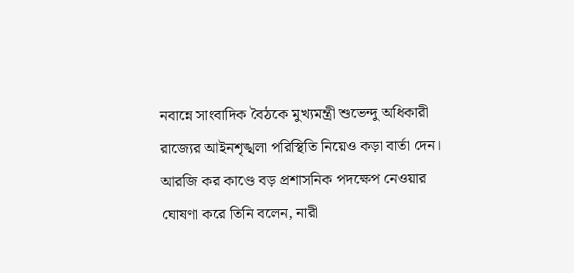নবান্নে সাংবাদিক বৈঠকে মুখ্যমন্ত্রী শুভেন্দু অধিকারী রাজ্যের আইনশৃঙ্খলা পরিস্থিতি নিয়েও কড়া বার্তা দেন। আরজি কর কাণ্ডে বড় প্রশাসনিক পদক্ষেপ নেওয়ার ঘোষণা করে তিনি বলেন, নারী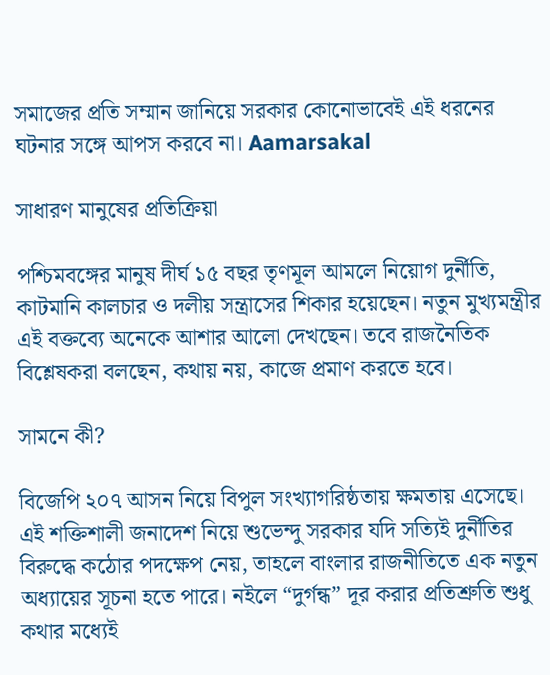সমাজের প্রতি সম্মান জানিয়ে সরকার কোনোভাবেই এই ধরনের ঘটনার সঙ্গে আপস করবে না। Aamarsakal

সাধারণ মানুষের প্রতিক্রিয়া

পশ্চিমবঙ্গের মানুষ দীর্ঘ ১৫ বছর তৃণমূল আমলে নিয়োগ দুর্নীতি, কাটমানি কালচার ও দলীয় সন্ত্রাসের শিকার হয়েছেন। নতুন মুখ্যমন্ত্রীর এই বক্তব্যে অনেকে আশার আলো দেখছেন। তবে রাজনৈতিক বিশ্লেষকরা বলছেন, কথায় নয়, কাজে প্রমাণ করতে হবে।

সামনে কী?

বিজেপি ২০৭ আসন নিয়ে বিপুল সংখ্যাগরিষ্ঠতায় ক্ষমতায় এসেছে। এই শক্তিশালী জনাদেশ নিয়ে শুভেন্দু সরকার যদি সত্যিই দুর্নীতির বিরুদ্ধে কঠোর পদক্ষেপ নেয়, তাহলে বাংলার রাজনীতিতে এক নতুন অধ্যায়ের সূচনা হতে পারে। নইলে “দুর্গন্ধ” দূর করার প্রতিশ্রুতি শুধু কথার মধ্যেই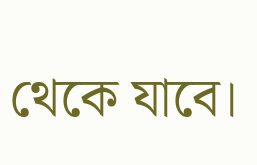থেকে যাবে।